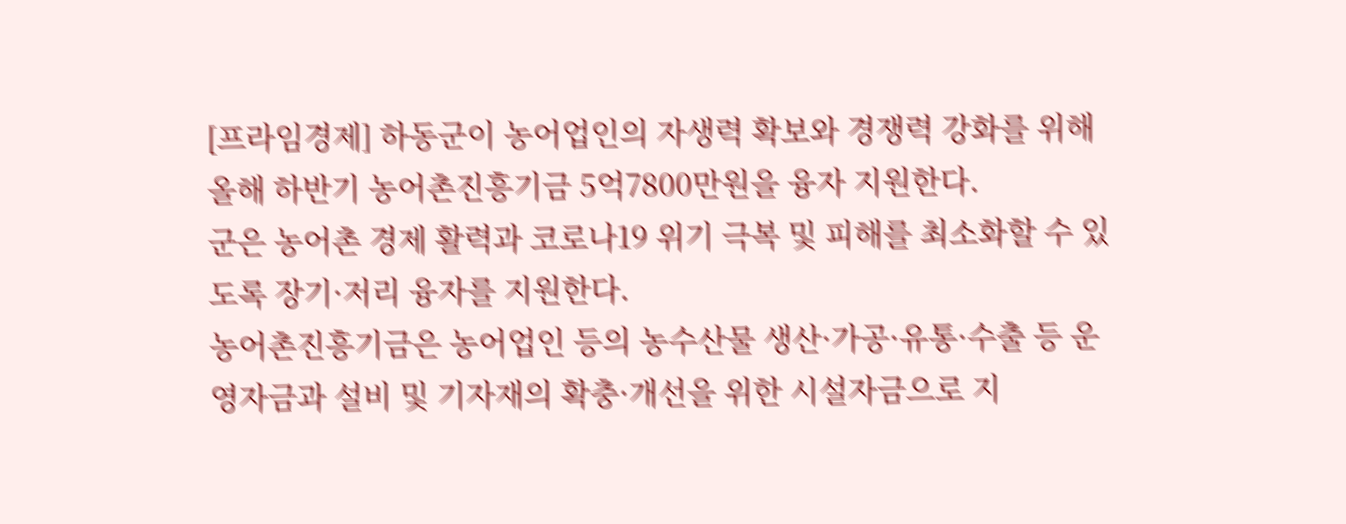[프라임경제] 하동군이 농어업인의 자생력 확보와 경쟁력 강화를 위해 올해 하반기 농어촌진흥기금 5억7800만원을 융자 지원한다.
군은 농어촌 경제 활력과 코로나19 위기 극복 및 피해를 최소화할 수 있도록 장기·저리 융자를 지원한다.
농어촌진흥기금은 농어업인 등의 농수산물 생산·가공·유통·수출 등 운영자금과 설비 및 기자재의 확충·개선을 위한 시설자금으로 지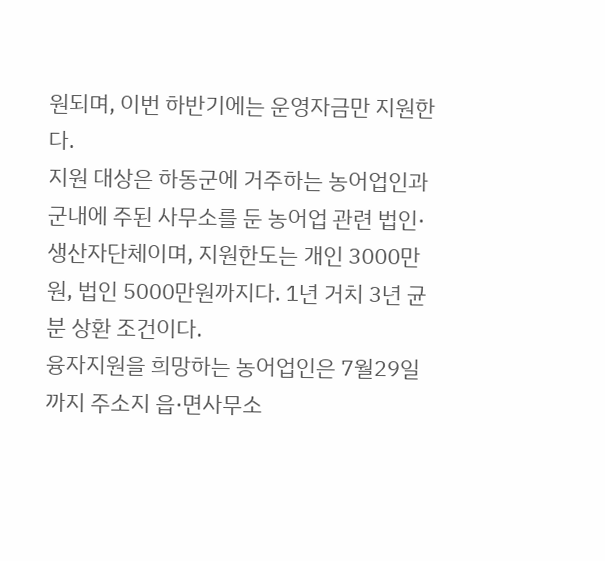원되며, 이번 하반기에는 운영자금만 지원한다.
지원 대상은 하동군에 거주하는 농어업인과 군내에 주된 사무소를 둔 농어업 관련 법인·생산자단체이며, 지원한도는 개인 3000만원, 법인 5000만원까지다. 1년 거치 3년 균분 상환 조건이다.
융자지원을 희망하는 농어업인은 7월29일까지 주소지 읍·면사무소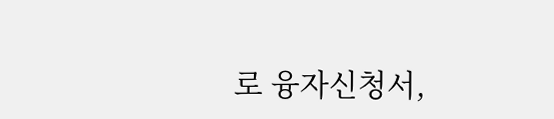로 융자신청서,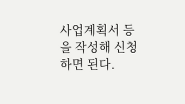사업계획서 등을 작성해 신청하면 된다.